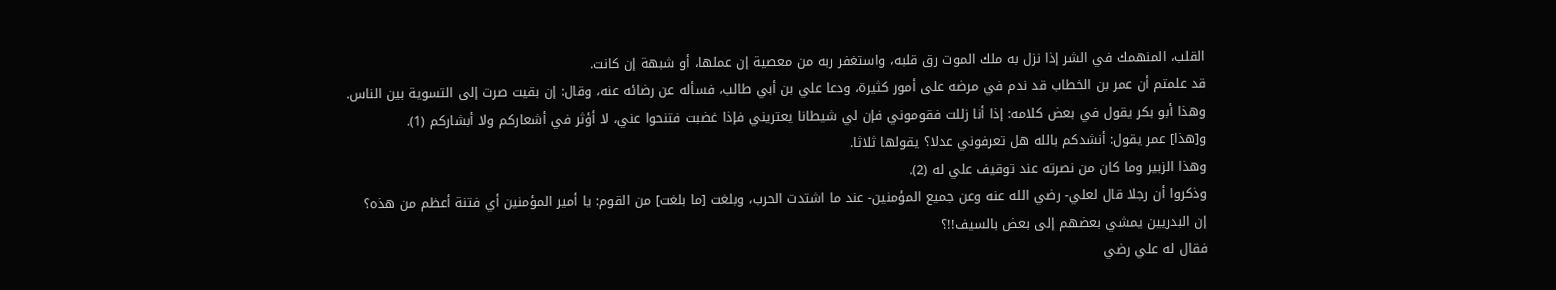القلب، المنهمك في الشر إذا نزل به ملك الموت رق قلبه، واستغفر ربه من معصية إن عملها، أو شبهة إن كانت.
قد علمتم أن عمر بن الخطاب قد ندم في مرضه على أمور كثيرة، ودعا علي بن أبي طالب، فسأله عن رضائه عنه، وقال: إن بقيت صرت إلى التسوية بين الناس.
وهذا أبو بكر يقول في بعض كلامه: إذا أنا زللت فقوموني فإن لي شيطانا يعتريني فإذا غضبت فتنحوا عني، لا أؤثر في أشعاركم ولا أبشاركم (1).
و[هذا] عمر يقول: أنشدكم بالله هل تعرفوني عدلا؟ يقولها ثلاثا.
وهذا الزبير وما كان من نصرته عند توقيف علي له (2).
وذكروا أن رجلا قال لعلي- رضي الله عنه وعن جميع المؤمنين- عند ما اشتدت الحرب، وبلغت [ما بلغت] من القوم: يا أمير المؤمنين أي فتنة أعظم من هذه؟
إن البدريين يمشي بعضهم إلى بعض بالسيف!!؟
فقال له علي رضي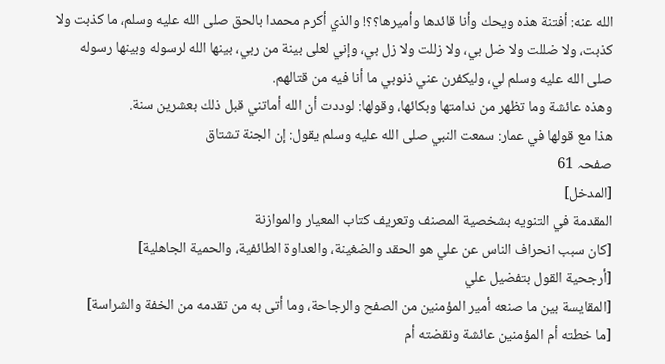الله عنه: أفتنة هذه ويحك وأنا قائدها وأميرها؟؟! والذي أكرم محمدا بالحق صلى الله عليه وسلم، ما كذبت ولا كذبت، ولا ضللت ولا ضل بي، ولا زللت ولا زل بي، وإني لعلى بينة من ربي، بينها الله لرسوله وبينها رسوله صلى الله عليه وسلم لي، وليكفرن عني ذنوبي ما أنا فيه من قتالهم.
وهذه عائشة وما تظهر من ندامتها وبكائها، وقولها: لوددت أن الله أماتني قبل ذلك بعشرين سنة.
هذا مع قولها في عمار: سمعت النبي صلى الله عليه وسلم يقول: إن الجنة تشتاق
صفحہ 61
[المدخل]
المقدمة في التنويه بشخصية المصنف وتعريف كتاب المعيار والموازنة
[كان سبب انحراف الناس عن علي هو الحقد والضغينة، والعداوة الطائفية، والحمية الجاهلية]
[أرجحية القول بتفضيل علي
[المقايسة بين ما صنعه أمير المؤمنين من الصفح والرجاحة، وما أتى به من تقدمه من الخفة والشراسة]
[ما خطته أم المؤمنين عائشة ونقضته أم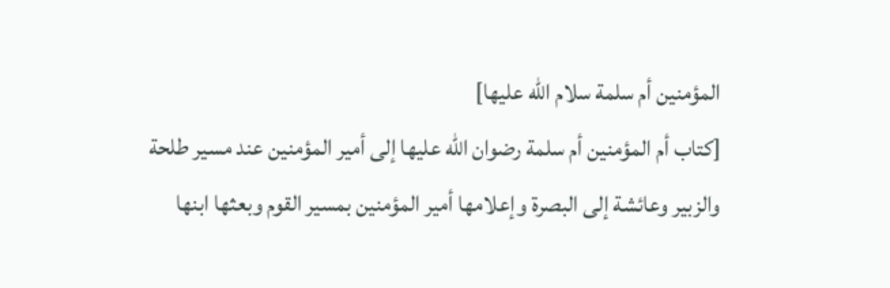المؤمنين أم سلمة سلام الله عليها]
[كتاب أم المؤمنين أم سلمة رضوان الله عليها إلى أمير المؤمنين عند مسير طلحة والزبير وعائشة إلى البصرة وإعلامها أمير المؤمنين بمسير القوم وبعثها ابنها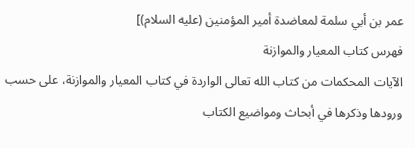عمر بن أبي سلمة لمعاضدة أمير المؤمنين (عليه السلام)]
فهرس كتاب المعيار والموازنة
الآيات المحكمات من كتاب الله تعالى الواردة في كتاب المعيار والموازنة، على حسب ورودها وذكرها في أبحاث ومواضيع الكتاب